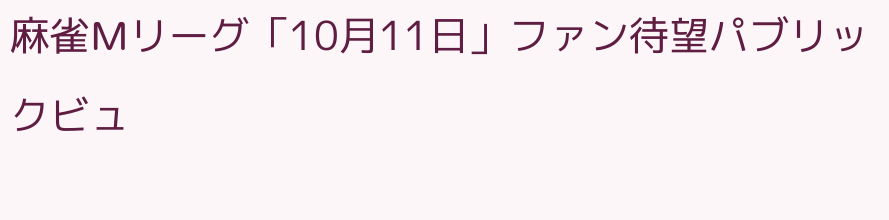麻雀Mリーグ「10月11日」ファン待望パブリックビュ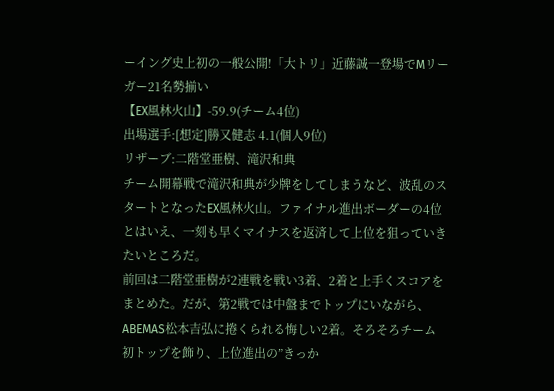ーイング史上初の一般公開!「大トリ」近藤誠一登場でMリーガー21名勢揃い
【EX風林火山】-59.9(チーム4位)
出場選手:[想定]勝又健志 4.1(個人9位)
リザーブ:二階堂亜樹、滝沢和典
チーム開幕戦で滝沢和典が少牌をしてしまうなど、波乱のスタートとなったEX風林火山。ファイナル進出ボーダーの4位とはいえ、一刻も早くマイナスを返済して上位を狙っていきたいところだ。
前回は二階堂亜樹が2連戦を戦い3着、2着と上手くスコアをまとめた。だが、第2戦では中盤までトップにいながら、ABEMAS松本吉弘に捲くられる悔しい2着。そろそろチーム初トップを飾り、上位進出の”きっか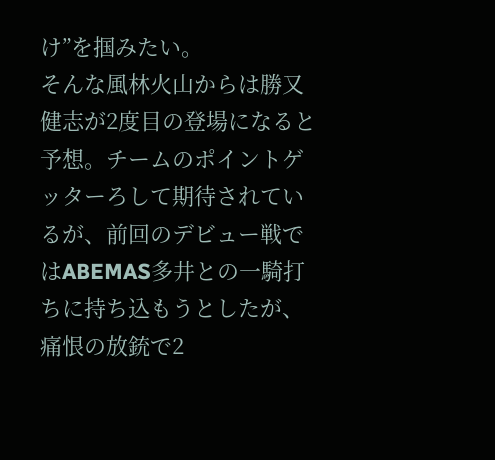け”を掴みたい。
そんな風林火山からは勝又健志が2度目の登場になると予想。チームのポイントゲッターろして期待されているが、前回のデビュー戦ではABEMAS多井との一騎打ちに持ち込もうとしたが、痛恨の放銃で2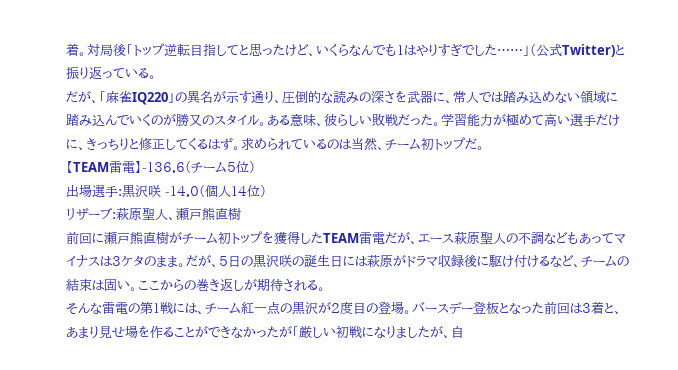着。対局後「トップ逆転目指してと思ったけど、いくらなんでも1はやりすぎでした……」(公式Twitter)と振り返っている。
だが、「麻雀IQ220」の異名が示す通り、圧倒的な読みの深さを武器に、常人では踏み込めない領域に踏み込んでいくのが勝又のスタイル。ある意味、彼らしい敗戦だった。学習能力が極めて高い選手だけに、きっちりと修正してくるはず。求められているのは当然、チーム初トップだ。
【TEAM雷電】-136.6(チーム5位)
出場選手:黒沢咲 -14.0(個人14位)
リザーブ:萩原聖人、瀬戸熊直樹
前回に瀬戸熊直樹がチーム初トップを獲得したTEAM雷電だが、エース萩原聖人の不調などもあってマイナスは3ケタのまま。だが、5日の黒沢咲の誕生日には萩原がドラマ収録後に駆け付けるなど、チームの結束は固い。ここからの巻き返しが期待される。
そんな雷電の第1戦には、チーム紅一点の黒沢が2度目の登場。バースデー登板となった前回は3着と、あまり見せ場を作ることができなかったが「厳しい初戦になりましたが、自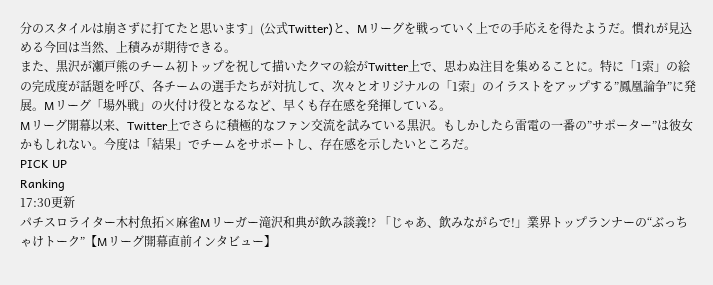分のスタイルは崩さずに打てたと思います」(公式Twitter)と、Mリーグを戦っていく上での手応えを得たようだ。慣れが見込める今回は当然、上積みが期待できる。
また、黒沢が瀬戸熊のチーム初トップを祝して描いたクマの絵がTwitter上で、思わぬ注目を集めることに。特に「1索」の絵の完成度が話題を呼び、各チームの選手たちが対抗して、次々とオリジナルの「1索」のイラストをアップする”鳳凰論争”に発展。Mリーグ「場外戦」の火付け役となるなど、早くも存在感を発揮している。
Mリーグ開幕以来、Twitter上でさらに積極的なファン交流を試みている黒沢。もしかしたら雷電の一番の”サポーター”は彼女かもしれない。今度は「結果」でチームをサポートし、存在感を示したいところだ。
PICK UP
Ranking
17:30更新
パチスロライター木村魚拓×麻雀Mリーガー滝沢和典が飲み談義!? 「じゃあ、飲みながらで!」業界トップランナーの“ぶっちゃけトーク”【Mリーグ開幕直前インタビュー】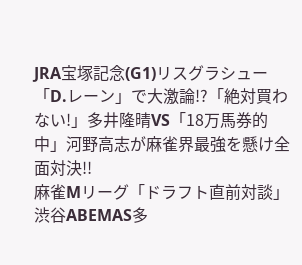JRA宝塚記念(G1)リスグラシュー「D.レーン」で大激論!?「絶対買わない!」多井隆晴VS「18万馬券的中」河野高志が麻雀界最強を懸け全面対決!!
麻雀Mリーグ「ドラフト直前対談」渋谷ABEMAS多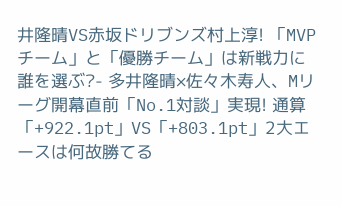井隆晴VS赤坂ドリブンズ村上淳! 「MVPチーム」と「優勝チーム」は新戦力に誰を選ぶ?- 多井隆晴×佐々木寿人、Mリーグ開幕直前「No.1対談」実現! 通算「+922.1pt」VS「+803.1pt」2大エースは何故勝てる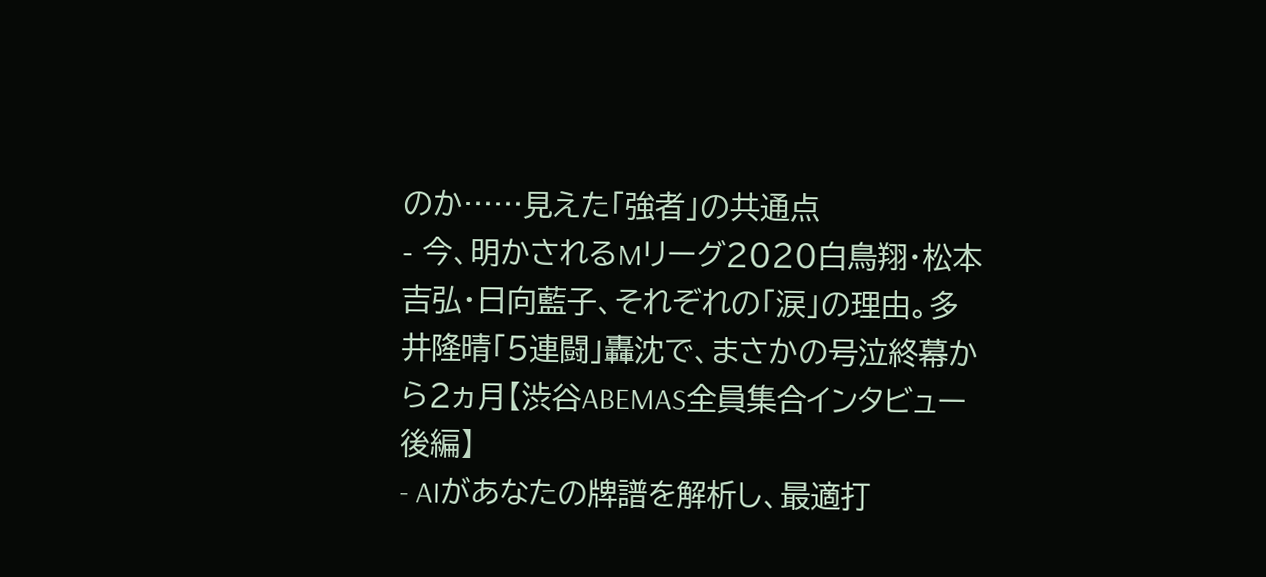のか……見えた「強者」の共通点
- 今、明かされるMリーグ2020白鳥翔・松本吉弘・日向藍子、それぞれの「涙」の理由。多井隆晴「5連闘」轟沈で、まさかの号泣終幕から2ヵ月【渋谷ABEMAS全員集合インタビュー後編】
- AIがあなたの牌譜を解析し、最適打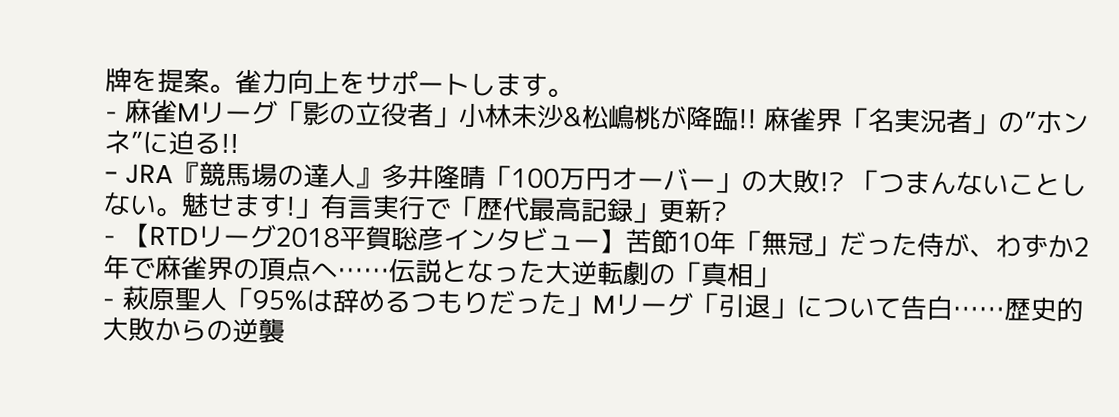牌を提案。雀力向上をサポートします。
- 麻雀Mリーグ「影の立役者」小林未沙&松嶋桃が降臨!! 麻雀界「名実況者」の”ホンネ”に迫る!!
- JRA『競馬場の達人』多井隆晴「100万円オーバー」の大敗!? 「つまんないことしない。魅せます!」有言実行で「歴代最高記録」更新?
- 【RTDリーグ2018平賀聡彦インタビュー】苦節10年「無冠」だった侍が、わずか2年で麻雀界の頂点へ……伝説となった大逆転劇の「真相」
- 萩原聖人「95%は辞めるつもりだった」Mリーグ「引退」について告白……歴史的大敗からの逆襲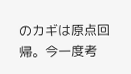のカギは原点回帰。今一度考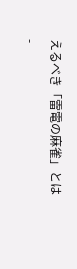えるべき「雷電の麻雀」とは
-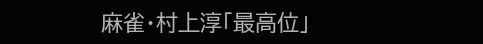麻雀・村上淳「最高位」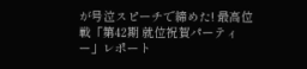が号泣スピーチで締めた! 最高位戦「第42期 就位祝賀パーティー」レポート